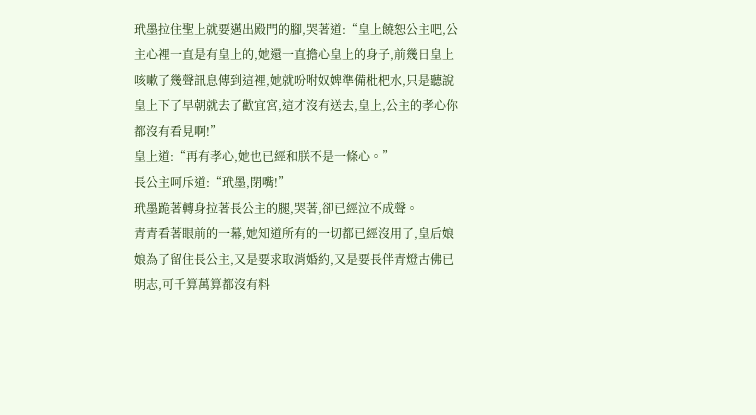玳墨拉住聖上就要邁出殿門的腳,哭著道:“皇上饒恕公主吧,公主心裡一直是有皇上的,她還一直擔心皇上的身子,前幾日皇上咳嗽了幾聲訊息傳到這裡,她就吩咐奴婢準備枇杷水,只是聽說皇上下了早朝就去了歡宜宮,這才沒有送去,皇上,公主的孝心你都沒有看見啊!”
皇上道:“再有孝心,她也已經和朕不是一條心。”
長公主呵斥道:“玳墨,閉嘴!”
玳墨跪著轉身拉著長公主的腿,哭著,卻已經泣不成聲。
青青看著眼前的一幕,她知道所有的一切都已經沒用了,皇后娘娘為了留住長公主,又是要求取消婚約,又是要長伴青燈古佛已明志,可千算萬算都沒有料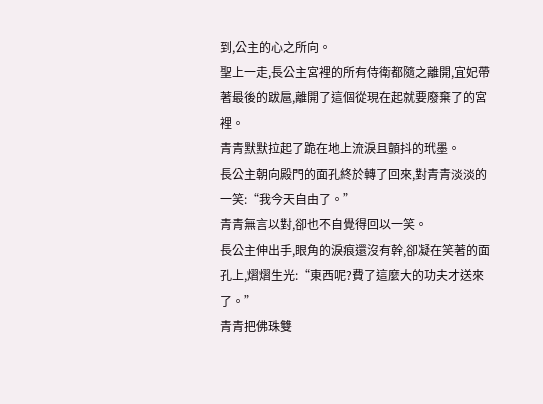到,公主的心之所向。
聖上一走,長公主宮裡的所有侍衛都隨之離開,宜妃帶著最後的跋扈,離開了這個從現在起就要廢棄了的宮裡。
青青默默拉起了跪在地上流淚且顫抖的玳墨。
長公主朝向殿門的面孔終於轉了回來,對青青淡淡的一笑:“我今天自由了。”
青青無言以對,卻也不自覺得回以一笑。
長公主伸出手,眼角的淚痕還沒有幹,卻凝在笑著的面孔上,熠熠生光:“東西呢?費了這麼大的功夫才送來了。”
青青把佛珠雙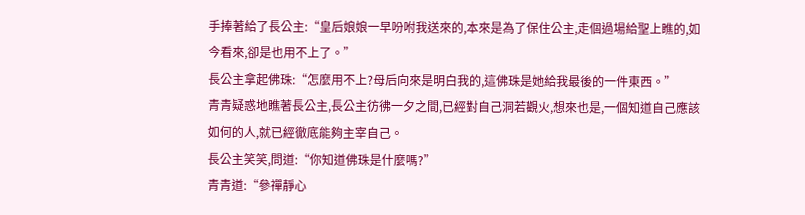手捧著給了長公主:“皇后娘娘一早吩咐我送來的,本來是為了保住公主,走個過場給聖上瞧的,如今看來,卻是也用不上了。”
長公主拿起佛珠:“怎麼用不上?母后向來是明白我的,這佛珠是她給我最後的一件東西。”
青青疑惑地瞧著長公主,長公主彷彿一夕之間,已經對自己洞若觀火,想來也是,一個知道自己應該如何的人,就已經徹底能夠主宰自己。
長公主笑笑,問道:“你知道佛珠是什麼嗎?”
青青道:“參禪靜心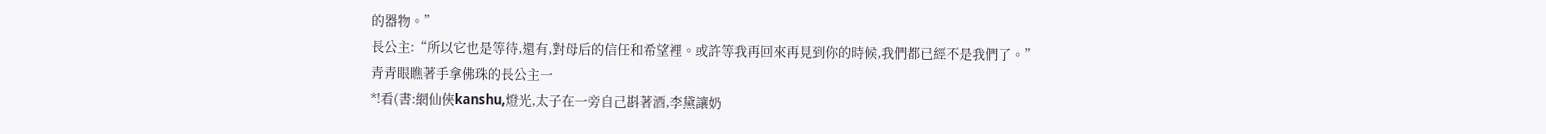的器物。”
長公主:“所以它也是等待,還有,對母后的信任和希望裡。或許等我再回來再見到你的時候,我們都已經不是我們了。”
青青眼瞧著手拿佛珠的長公主一
*!看(書:網仙俠kanshu,燈光,太子在一旁自己斟著酒,李黛讓奶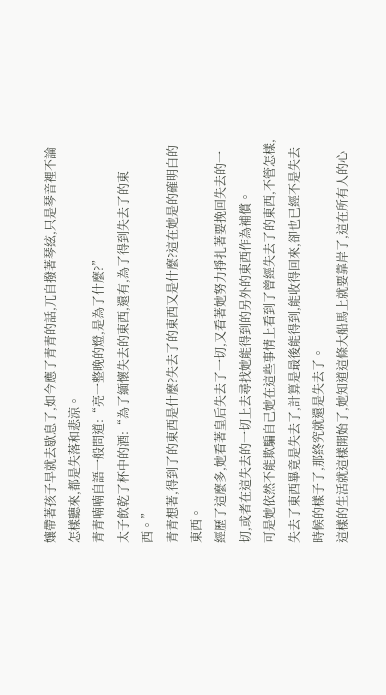孃帶著孩子早就去歇息了,如今應了青青的話,兀自撥著琴絃,只是琴音裡不論怎樣聽來,都是失落和悲涼。
青青喃喃自語一般問道:“亮一整晚的燈,是為了什麼?”
太子飲乾了杯中的酒:“為了緬懷失去的東西,還有,為了得到失去了的東西。”
青青想著,得到了的東西是什麼?失去了的東西又是什麼?這在她是的確明白的東西。
經歷了這麼多,她看著皇后失去了一切,又看著她努力掙扎著要挽回失去的一切,或者在這失去的一切上去尋找她能得到的另外的東西作為補償。
可是她依然不能欺騙自己她在這些事情上看到了曾經失去了的東西,不管怎樣,失去了東西畢竟是失去了,計算是最後能得到,能收得回來,卻也已經不是失去時候的樣子了,那終究就還是失去了。
這樣的生活就這樣開始了,她知道這條大船馬上就要靠岸了,這在所有人的心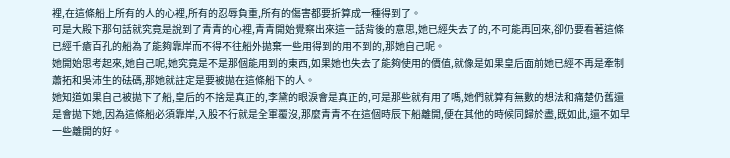裡,在這條船上所有的人的心裡,所有的忍辱負重,所有的傷害都要折算成一種得到了。
可是大殿下那句話就究竟是說到了青青的心裡,青青開始覺察出來這一話背後的意思,她已經失去了的,不可能再回來,卻仍要看著這條已經千瘡百孔的船為了能夠靠岸而不得不往船外拋棄一些用得到的用不到的,那她自己呢。
她開始思考起來,她自己呢,她究竟是不是那個能用到的東西,如果她也失去了能夠使用的價值,就像是如果皇后面前她已經不再是牽制蕭拓和吳沛生的砝碼,那她就註定是要被拋在這條船下的人。
她知道如果自己被拋下了船,皇后的不捨是真正的,李黛的眼淚會是真正的,可是那些就有用了嗎,她們就算有無數的想法和痛楚仍舊還是會拋下她,因為這條船必須靠岸,入股不行就是全軍覆沒,那麼青青不在這個時辰下船離開,便在其他的時候同歸於盡,既如此,還不如早一些離開的好。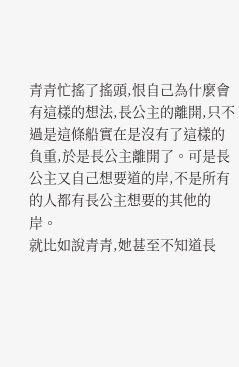青青忙搖了搖頭,恨自己為什麼會有這樣的想法,長公主的離開,只不過是這條船實在是沒有了這樣的負重,於是長公主離開了。可是長公主又自己想要道的岸,不是所有的人都有長公主想要的其他的岸。
就比如說青青,她甚至不知道長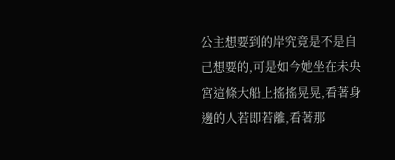公主想要到的岸究竟是不是自己想要的,可是如今她坐在未央宮這條大船上搖搖晃晃,看著身邊的人若即若離,看著那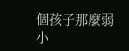個孩子那麼弱小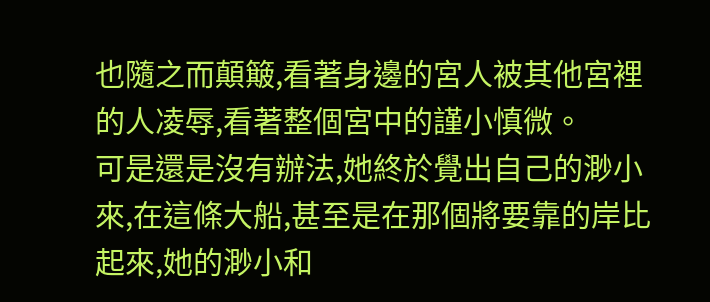也隨之而顛簸,看著身邊的宮人被其他宮裡的人凌辱,看著整個宮中的謹小慎微。
可是還是沒有辦法,她終於覺出自己的渺小來,在這條大船,甚至是在那個將要靠的岸比起來,她的渺小和